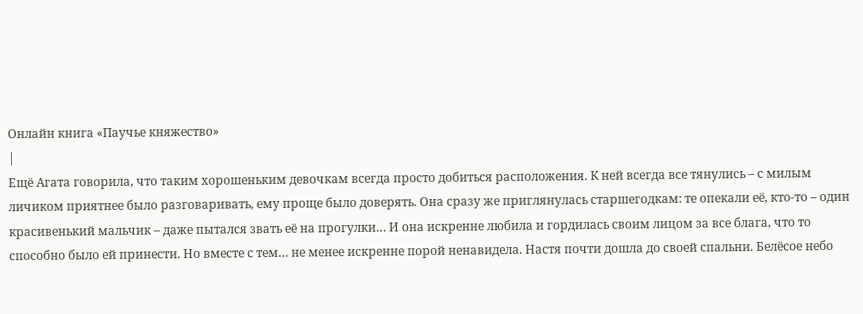Онлайн книга «Паучье княжество»
|
Ещё Агата говорила, что таким хорошеньким девочкам всегда просто добиться расположения. К ней всегда все тянулись – с милым личиком приятнее было разговаривать, ему проще было доверять. Она сразу же приглянулась старшегодкам: те опекали её, кто-то – один красивенький мальчик – даже пытался звать её на прогулки… И она искренне любила и гордилась своим лицом за все блага, что то способно было ей принести. Но вместе с тем… не менее искренне порой ненавидела. Настя почти дошла до своей спальни. Белёсое небо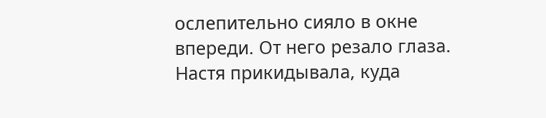ослепительно сияло в окне впереди. От него резало глаза. Настя прикидывала, куда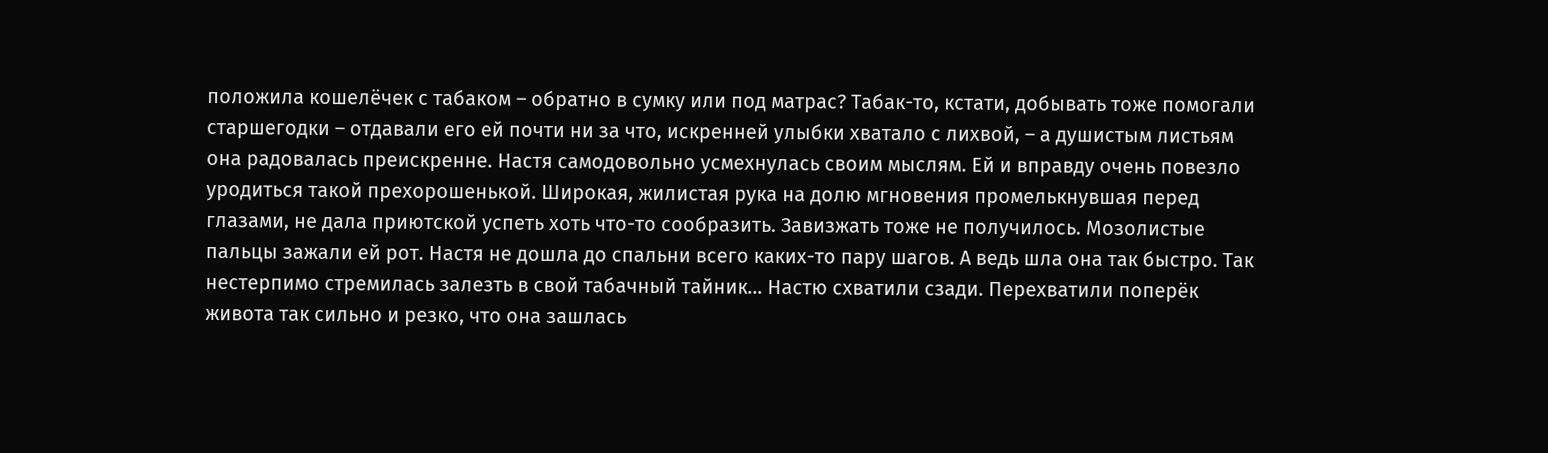положила кошелёчек с табаком – обратно в сумку или под матрас? Табак-то, кстати, добывать тоже помогали старшегодки – отдавали его ей почти ни за что, искренней улыбки хватало с лихвой, – а душистым листьям она радовалась преискренне. Настя самодовольно усмехнулась своим мыслям. Ей и вправду очень повезло уродиться такой прехорошенькой. Широкая, жилистая рука на долю мгновения промелькнувшая перед глазами, не дала приютской успеть хоть что-то сообразить. Завизжать тоже не получилось. Мозолистые пальцы зажали ей рот. Настя не дошла до спальни всего каких-то пару шагов. А ведь шла она так быстро. Так нестерпимо стремилась залезть в свой табачный тайник… Настю схватили сзади. Перехватили поперёк живота так сильно и резко, что она зашлась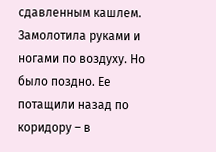сдавленным кашлем. Замолотила руками и ногами по воздуху. Но было поздно. Ее потащили назад по коридору – в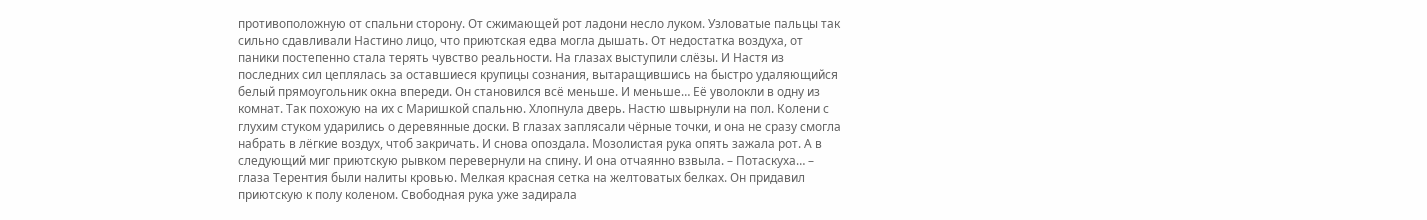противоположную от спальни сторону. От сжимающей рот ладони несло луком. Узловатые пальцы так сильно сдавливали Настино лицо, что приютская едва могла дышать. От недостатка воздуха, от паники постепенно стала терять чувство реальности. На глазах выступили слёзы. И Настя из последних сил цеплялась за оставшиеся крупицы сознания, вытаращившись на быстро удаляющийся белый прямоугольник окна впереди. Он становился всё меньше. И меньше… Её уволокли в одну из комнат. Так похожую на их с Маришкой спальню. Хлопнула дверь. Настю швырнули на пол. Колени с глухим стуком ударились о деревянные доски. В глазах заплясали чёрные точки, и она не сразу смогла набрать в лёгкие воздух, чтоб закричать. И снова опоздала. Мозолистая рука опять зажала рот. А в следующий миг приютскую рывком перевернули на спину. И она отчаянно взвыла. – Потаскуха… – глаза Терентия были налиты кровью. Мелкая красная сетка на желтоватых белках. Он придавил приютскую к полу коленом. Свободная рука уже задирала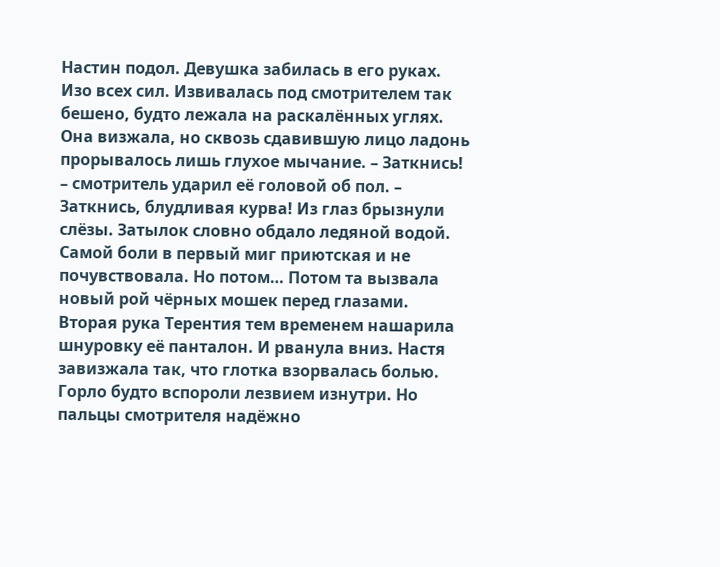Настин подол. Девушка забилась в его руках. Изо всех сил. Извивалась под смотрителем так бешено, будто лежала на раскалённых углях. Она визжала, но сквозь сдавившую лицо ладонь прорывалось лишь глухое мычание. – Заткнись! – смотритель ударил её головой об пол. – Заткнись, блудливая курва! Из глаз брызнули слёзы. Затылок словно обдало ледяной водой. Самой боли в первый миг приютская и не почувствовала. Но потом… Потом та вызвала новый рой чёрных мошек перед глазами. Вторая рука Терентия тем временем нашарила шнуровку её панталон. И рванула вниз. Настя завизжала так, что глотка взорвалась болью. Горло будто вспороли лезвием изнутри. Но пальцы смотрителя надёжно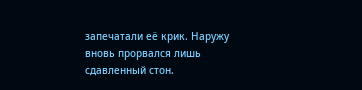запечатали её крик. Наружу вновь прорвался лишь сдавленный стон.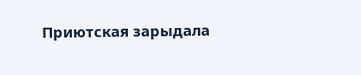Приютская зарыдала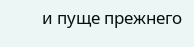и пуще прежнего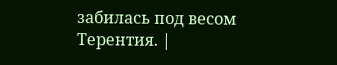забилась под весом Терентия. |